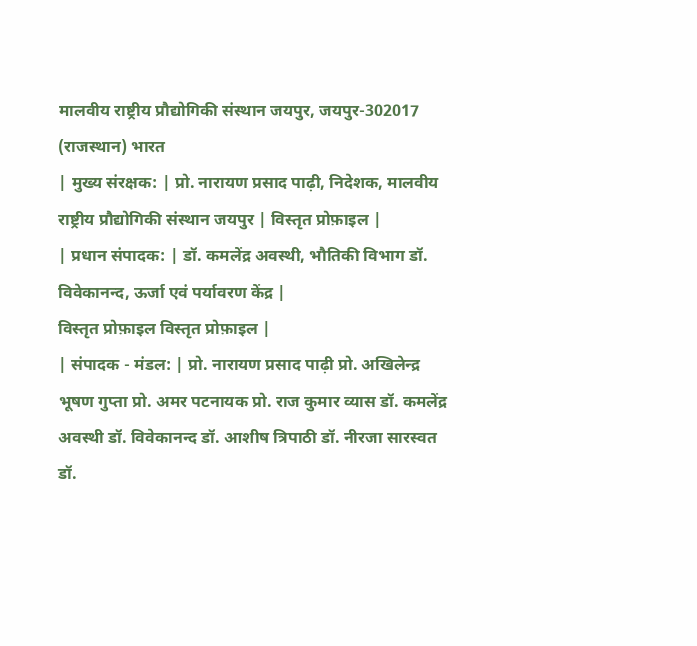मालवीय राष्ट्रीय प्रौद्योगिकी संस्थान जयपुर, जयपुर-302017 (राजस्थान) भारत
| मुख्य संरक्षक: | प्रो. नारायण प्रसाद पाढ़ी, निदेशक, मालवीय राष्ट्रीय प्रौद्योगिकी संस्थान जयपुर | विस्तृत प्रोफ़ाइल |
| प्रधान संपादक: | डॉ. कमलेंद्र अवस्थी, भौतिकी विभाग डॉ. विवेकानन्द, ऊर्जा एवं पर्यावरण केंद्र |
विस्तृत प्रोफ़ाइल विस्तृत प्रोफ़ाइल |
| संपादक - मंडल: | प्रो. नारायण प्रसाद पाढ़ी प्रो. अखिलेन्द्र भूषण गुप्ता प्रो. अमर पटनायक प्रो. राज कुमार व्यास डॉ. कमलेंद्र अवस्थी डॉ. विवेकानन्द डॉ. आशीष त्रिपाठी डॉ. नीरजा सारस्वत डॉ.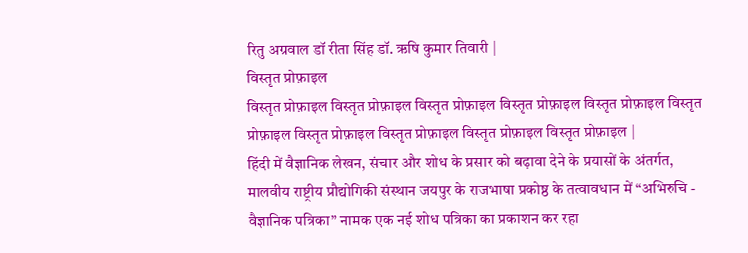रितु अग्रवाल डॉ रीता सिंह डॉ. ऋषि कुमार तिवारी |
विस्तृत प्रोफ़ाइल
विस्तृत प्रोफ़ाइल विस्तृत प्रोफ़ाइल विस्तृत प्रोफ़ाइल विस्तृत प्रोफ़ाइल विस्तृत प्रोफ़ाइल विस्तृत प्रोफ़ाइल विस्तृत प्रोफ़ाइल विस्तृत प्रोफ़ाइल विस्तृत प्रोफ़ाइल विस्तृत प्रोफ़ाइल |
हिंदी में वैज्ञानिक लेखन, संचार और शोध के प्रसार को बढ़ावा देने के प्रयासों के अंतर्गत, मालवीय राष्ट्रीय प्रौद्योगिकी संस्थान जयपुर के राजभाषा प्रकोष्ठ के तत्वावधान में “अभिरुचि - वैज्ञानिक पत्रिका” नामक एक नई शोध पत्रिका का प्रकाशन कर रहा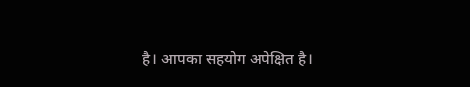है। आपका सहयोग अपेक्षित है।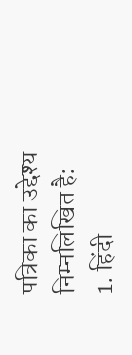पत्रिका का उद्देश्य निम्नलिखित है:
1. हिंदी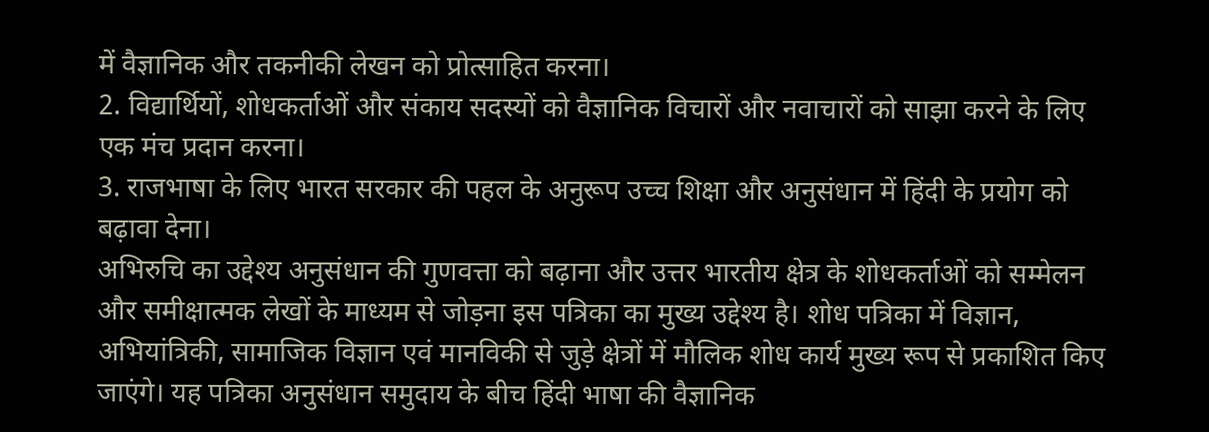में वैज्ञानिक और तकनीकी लेखन को प्रोत्साहित करना।
2. विद्यार्थियों, शोधकर्ताओं और संकाय सदस्यों को वैज्ञानिक विचारों और नवाचारों को साझा करने के लिए एक मंच प्रदान करना।
3. राजभाषा के लिए भारत सरकार की पहल के अनुरूप उच्च शिक्षा और अनुसंधान में हिंदी के प्रयोग को बढ़ावा देना।
अभिरुचि का उद्देश्य अनुसंधान की गुणवत्ता को बढ़ाना और उत्तर भारतीय क्षेत्र के शोधकर्ताओं को सम्मेलन और समीक्षात्मक लेखों के माध्यम से जोड़ना इस पत्रिका का मुख्य उद्देश्य है। शोध पत्रिका में विज्ञान, अभियांत्रिकी, सामाजिक विज्ञान एवं मानविकी से जुड़े क्षेत्रों में मौलिक शोध कार्य मुख्य रूप से प्रकाशित किए जाएंगे। यह पत्रिका अनुसंधान समुदाय के बीच हिंदी भाषा की वैज्ञानिक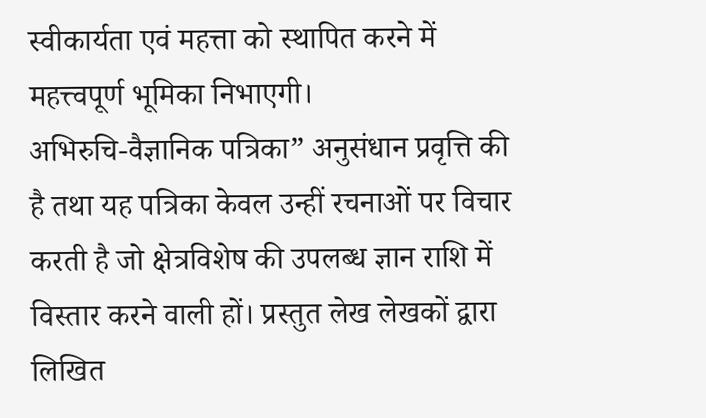स्वीकार्यता एवं महत्ता को स्थापित करने में महत्त्वपूर्ण भूमिका निभाएगी।
अभिरुचि-वैज्ञानिक पत्रिका” अनुसंधान प्रवृत्ति की है तथा यह पत्रिका केवल उन्हीं रचनाओं पर विचार करती है जो क्षेत्रविशेष की उपलब्ध ज्ञान राशि में विस्तार करने वाली हों। प्रस्तुत लेख लेखकों द्वारा लिखित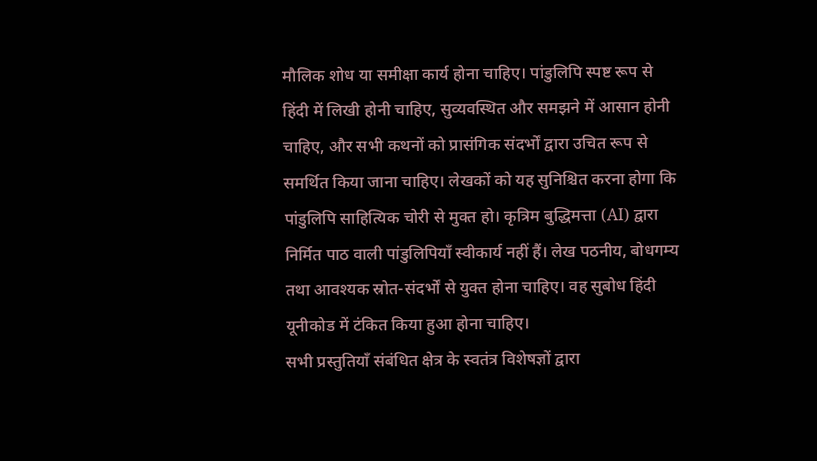मौलिक शोध या समीक्षा कार्य होना चाहिए। पांडुलिपि स्पष्ट रूप से हिंदी में लिखी होनी चाहिए, सुव्यवस्थित और समझने में आसान होनी चाहिए, और सभी कथनों को प्रासंगिक संदर्भों द्वारा उचित रूप से समर्थित किया जाना चाहिए। लेखकों को यह सुनिश्चित करना होगा कि पांडुलिपि साहित्यिक चोरी से मुक्त हो। कृत्रिम बुद्धिमत्ता (AI) द्वारा निर्मित पाठ वाली पांडुलिपियाँ स्वीकार्य नहीं हैं। लेख पठनीय, बोधगम्य तथा आवश्यक स्रोत-संदर्भों से युक्त होना चाहिए। वह सुबोध हिंदी यूनीकोड में टंकित किया हुआ होना चाहिए।
सभी प्रस्तुतियाँ संबंधित क्षेत्र के स्वतंत्र विशेषज्ञों द्वारा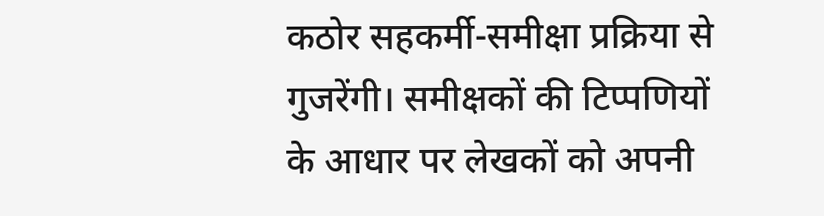कठोर सहकर्मी-समीक्षा प्रक्रिया से गुजरेंगी। समीक्षकों की टिप्पणियों के आधार पर लेखकों को अपनी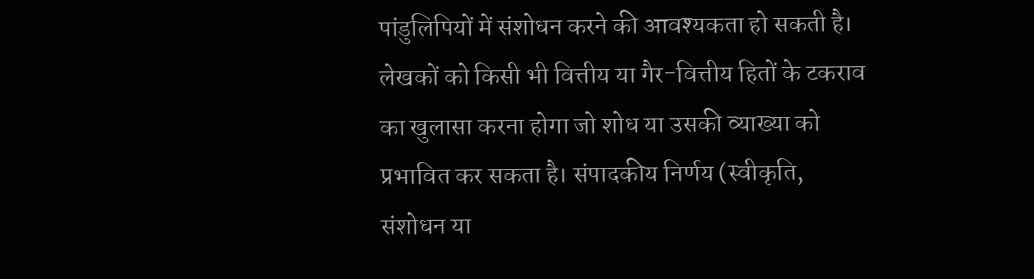पांडुलिपियों में संशोधन करने की आवश्यकता हो सकती है। लेखकों को किसी भी वित्तीय या गैर-वित्तीय हितों के टकराव का खुलासा करना होगा जो शोध या उसकी व्याख्या को प्रभावित कर सकता है। संपादकीय निर्णय (स्वीकृति, संशोधन या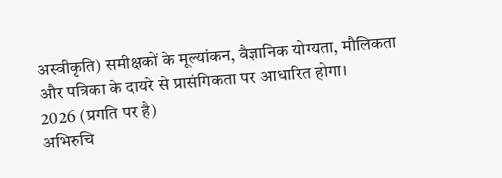अस्वीकृति) समीक्षकों के मूल्यांकन, वैज्ञानिक योग्यता, मौलिकता और पत्रिका के दायरे से प्रासंगिकता पर आधारित होगा।
2026 (प्रगति पर है)
अभिरुचि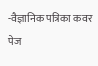-वैज्ञानिक पत्रिका कवर पेज